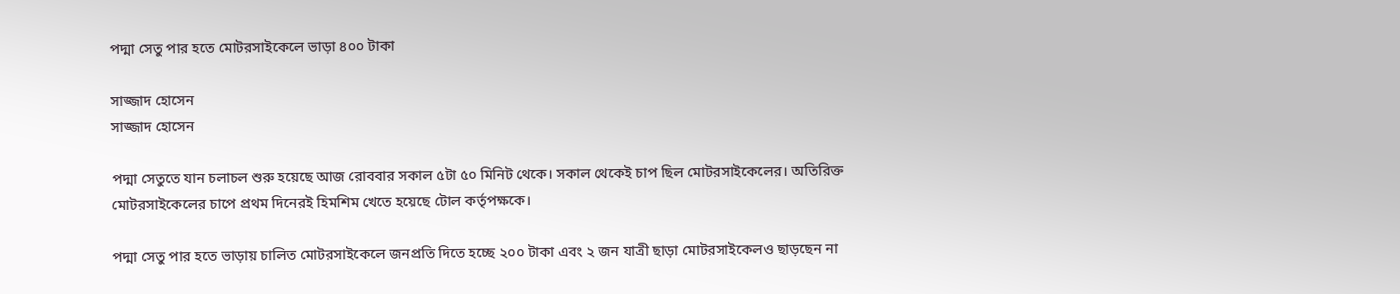পদ্মা সেতু পার হতে মোটরসাইকেলে ভাড়া ৪০০ টাকা

সাজ্জাদ হোসেন
সাজ্জাদ হোসেন

পদ্মা সেতুতে যান চলাচল শুরু হয়েছে আজ রোববার সকাল ৫টা ৫০ মিনিট থেকে। সকাল থেকেই চাপ ছিল মোটরসাইকেলের। অতিরিক্ত মোটরসাইকেলের চাপে প্রথম দিনেরই হিমশিম খেতে হয়েছে টোল কর্তৃপক্ষকে।

পদ্মা সেতু পার হতে ভাড়ায় চালিত মোটরসাইকেলে জনপ্রতি দিতে হচ্ছে ২০০ টাকা এবং ২ জন যাত্রী ছাড়া মোটরসাইকেলও ছাড়ছেন না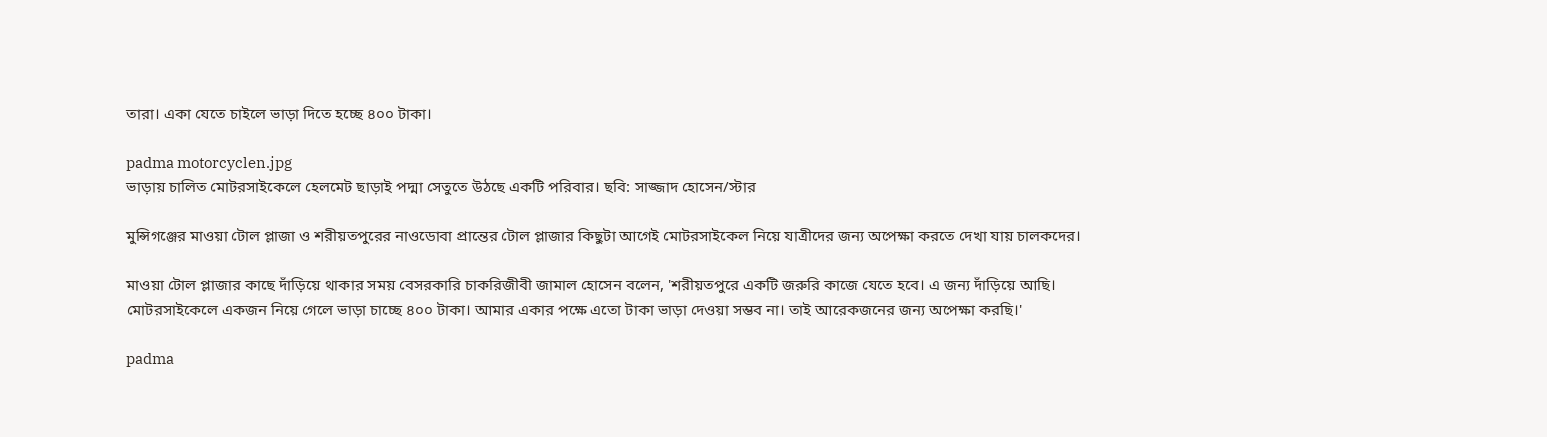তারা। একা যেতে চাইলে ভাড়া দিতে হচ্ছে ৪০০ টাকা।

padma motorcyclen.jpg
ভাড়ায় চালিত মোটরসাইকেলে হেলমেট ছাড়াই পদ্মা সেতুতে উঠছে একটি পরিবার। ছবি: সাজ্জাদ হোসেন/স্টার

মুন্সিগঞ্জের মাওয়া টোল প্লাজা ও শরীয়তপুরের নাওডোবা প্রান্তের টোল প্লাজার কিছুটা আগেই মোটরসাইকেল নিয়ে যাত্রীদের জন্য অপেক্ষা করতে দেখা যায় চালকদের।

মাওয়া টোল প্লাজার কাছে দাঁড়িয়ে থাকার সময় বেসরকারি চাকরিজীবী জামাল হোসেন বলেন, 'শরীয়তপুরে একটি জরুরি কাজে যেতে হবে। এ জন্য দাঁড়িয়ে আছি। মোটরসাইকেলে একজন নিয়ে গেলে ভাড়া চাচ্ছে ৪০০ টাকা। আমার একার পক্ষে এতো টাকা ভাড়া দেওয়া সম্ভব না। তাই আরেকজনের জন্য অপেক্ষা করছি।'

padma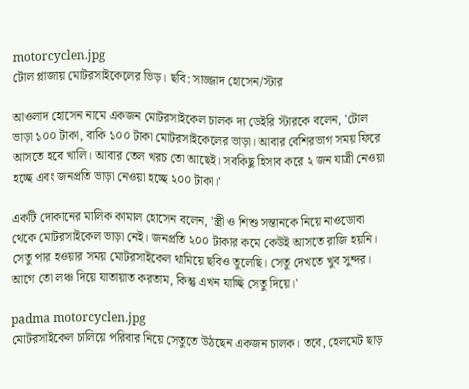motorcyclen.jpg
টোল প্লাজায় মোটরসাইকেলের ভিড়। ছবি: সাজ্জাদ হোসেন/স্টার

আওলাদ হোসেন নামে একজন মোটরসাইকেল চালক দ্য ডেইরি স্টারকে বলেন, 'টোল ভাড়া ১০০ টাকা, বাকি ১০০ টাকা মোটরসাইকেলের ভাড়া। আবার বেশিরভাগ সময় ফিরে আসতে হবে খালি। আবার তেল খরচ তো আছেই। সবকিছু হিসাব করে ২ জন যাত্রী নেওয়া হচ্ছে এবং জনপ্রতি ভাড়া নেওয়া হচ্ছে ২০০ টাকা।'

একটি দোকানের মালিক কামাল হোসেন বলেন, 'স্ত্রী ও শিশু সন্তানকে নিয়ে নাওডোবা থেকে মোটরসাইকেল ভাড়া নেই। জনপ্রতি ২০০ টাকার কমে কেউই আসতে রাজি হয়নি। সেতু পার হওয়ার সময় মোটরসাইকেল থামিয়ে ছবিও তুলেছি। সেতু দেখতে খুব সুন্দর। আগে তো লঞ্চ দিয়ে যাতায়াত করতাম, কিন্তু এখন যাচ্ছি সেতু দিয়ে।'

padma motorcyclen.jpg
মোটরসাইকেল চালিয়ে পরিবার নিয়ে সেতুতে উঠছেন একজন চালক। তবে, হেলমেট ছাড়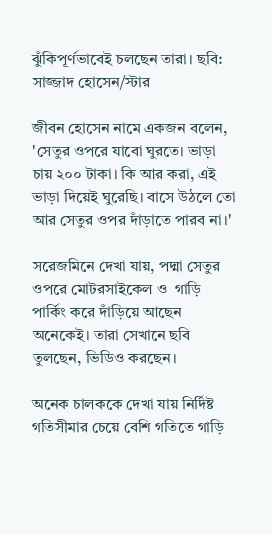ঝুঁকিপূর্ণভাবেই চলছেন তারা। ছবি: সাজ্জাদ হোসেন/স্টার

জীবন হোসেন নামে একজন বলেন, 'সেতুর ওপরে যাবো ঘুরতে। ভাড়া চায় ২০০ টাকা। কি আর করা, এই ভাড়া দিয়েই ঘুরেছি। বাসে উঠলে তো আর সেতুর ওপর দাঁড়াতে পারব না।'

সরেজমিনে দেখা যায়, পদ্মা সেতুর ওপরে মোটরসাইকেল ও  গাড়ি পার্কিং করে দাঁড়িয়ে আছেন অনেকেই। তারা সেখানে ছবি তুলছেন, ভিডিও করছেন।

অনেক চালককে দেখা যায় নির্দিষ্ট গতিসীমার চেয়ে বেশি গতিতে গাড়ি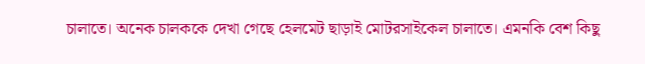চালাতে। অনেক চালককে দেখা গেছে হেলমেট ছাড়াই মোটরসাইকেল চালাতে। এমনকি বেশ কিছু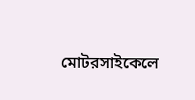মোটরসাইকেলে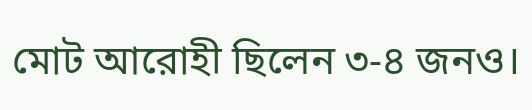মোট আরোহী ছিলেন ৩-৪ জনও।